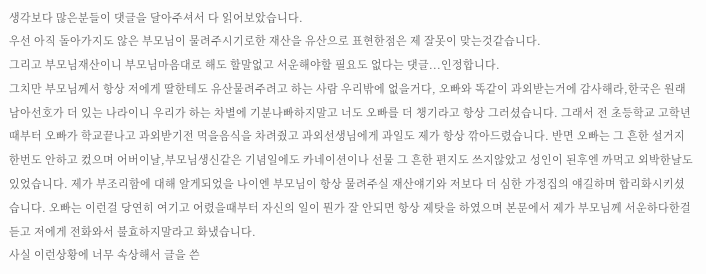생각보다 많은분들이 댓글을 달아주셔서 다 읽어보았습니다.
우선 아직 돌아가지도 않은 부모님이 물려주시기로한 재산을 유산으로 표현한점은 제 잘못이 맞는것같습니다.
그리고 부모님재산이니 부모님마음대로 해도 할말없고 서운해야할 필요도 없다는 댓글...인정합니다.
그치만 부모님께서 항상 저에게 딸한테도 유산물려주려고 하는 사람 우리밖에 없을거다, 오빠와 똑같이 과외받는거에 감사해라,한국은 원래 남아선호가 더 있는 나라이니 우리가 하는 차별에 기분나빠하지말고 너도 오빠를 더 챙기라고 항상 그러셨습니다. 그래서 전 초등학교 고학년때부터 오빠가 학교끝나고 과외받기전 먹을음식을 차려줬고 과외선생님에게 과일도 제가 항상 깎아드렸습니다. 반면 오빠는 그 흔한 설거지 한번도 안하고 컸으며 어버이날,부모님생신같은 기념일에도 카네이션이나 선물 그 흔한 편지도 쓰지않았고 성인이 된후엔 까먹고 외박한날도 있었습니다. 제가 부조리함에 대해 알게되었을 나이엔 부모님이 항상 물려주실 재산얘기와 저보다 더 심한 가정집의 얘길하며 합리화시키셨습니다. 오빠는 이런걸 당연히 여기고 어렸을때부터 자신의 일이 뭔가 잘 안되면 항상 제탓을 하였으며 본문에서 제가 부모님께 서운하다한걸 듣고 저에게 전화와서 불효하지말라고 화냈습니다.
사실 이런상황에 너무 속상해서 글을 쓴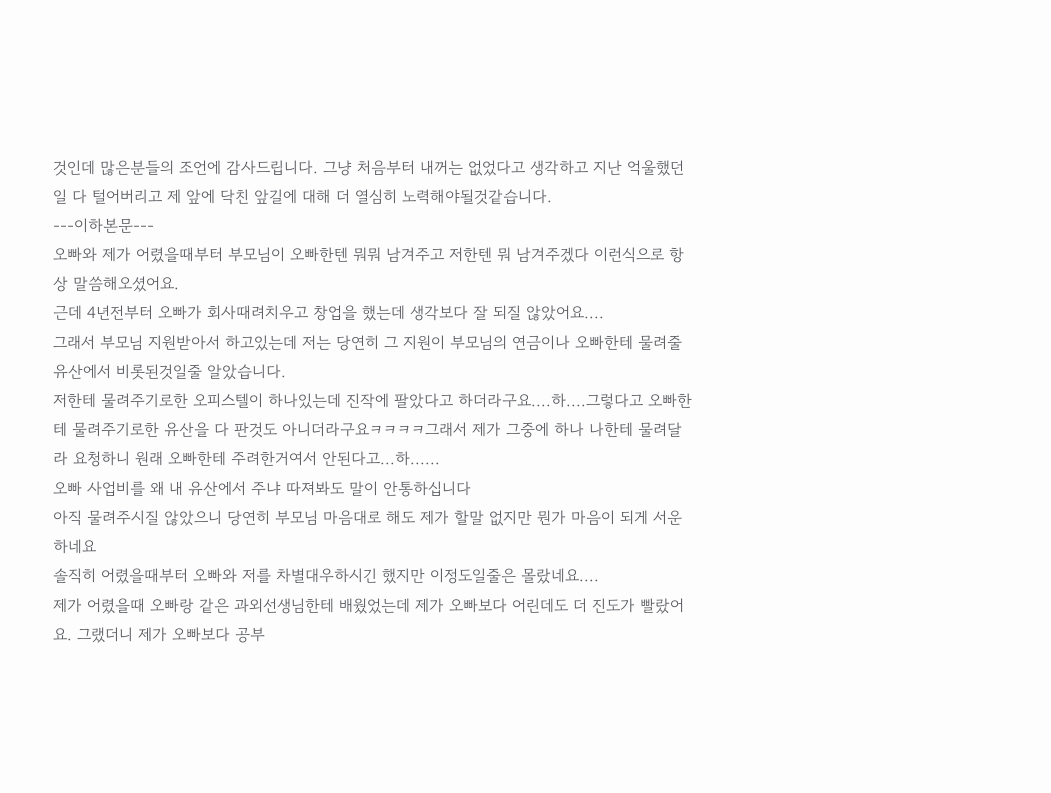것인데 많은분들의 조언에 감사드립니다. 그냥 처음부터 내꺼는 없었다고 생각하고 지난 억울했던 일 다 털어버리고 제 앞에 닥친 앞길에 대해 더 열심히 노력해야될것같습니다.
---이하본문---
오빠와 제가 어렸을때부터 부모님이 오빠한텐 뭐뭐 남겨주고 저한텐 뭐 남겨주겠다 이런식으로 항상 말씀해오셨어요.
근데 4년전부터 오빠가 회사때려치우고 창업을 했는데 생각보다 잘 되질 않았어요....
그래서 부모님 지원받아서 하고있는데 저는 당연히 그 지원이 부모님의 연금이나 오빠한테 물려줄유산에서 비롯된것일줄 알았습니다.
저한테 물려주기로한 오피스텔이 하나있는데 진작에 팔았다고 하더라구요....하....그렇다고 오빠한테 물려주기로한 유산을 다 판것도 아니더라구요ㅋㅋㅋㅋ그래서 제가 그중에 하나 나한테 물려달라 요청하니 원래 오빠한테 주려한거여서 안된다고...하......
오빠 사업비를 왜 내 유산에서 주냐 따져봐도 말이 안통하십니다
아직 물려주시질 않았으니 당연히 부모님 마음대로 해도 제가 할말 없지만 뭔가 마음이 되게 서운하네요
솔직히 어렸을때부터 오빠와 저를 차별대우하시긴 했지만 이정도일줄은 몰랐네요....
제가 어렸을때 오빠랑 같은 과외선생님한테 배웠었는데 제가 오빠보다 어린데도 더 진도가 빨랐어요. 그랬더니 제가 오빠보다 공부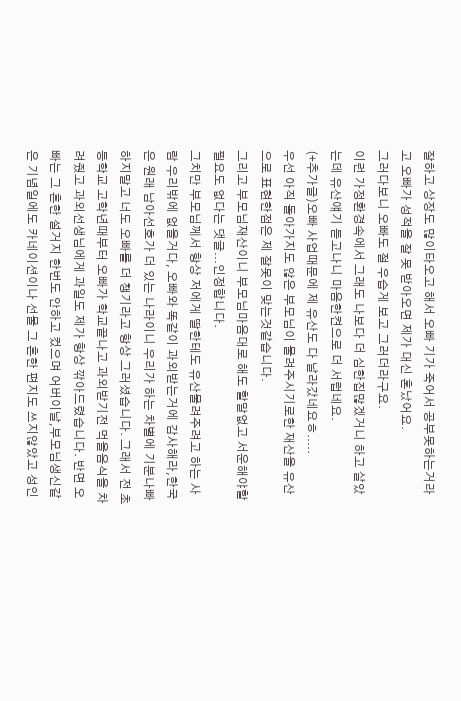잘하고 상장도 많이타오고 해서 오빠 기가 죽어서 공부못하는거라고 오빠가 성적을 잘 못 받아오면 제가 대신 혼났어요.
그러다보니 오빠도 절 우습게 보고 그러더라구요.
이런 가정환경속에서 그래도 나보다 더 심한집많겠거니 하고 살았는데 유산얘기 듣고나니 마음한켠으로 더 서럽네요.
(+추가글)오빠 사업때문에 제 유산도 다 날라갔네요ㅎ.....
우선 아직 돌아가지도 않은 부모님이 물려주시기로한 재산을 유산으로 표현한점은 제 잘못이 맞는것같습니다.
그리고 부모님재산이니 부모님마음대로 해도 할말없고 서운해야할 필요도 없다는 댓글...인정합니다.
그치만 부모님께서 항상 저에게 딸한테도 유산물려주려고 하는 사람 우리밖에 없을거다, 오빠와 똑같이 과외받는거에 감사해라,한국은 원래 남아선호가 더 있는 나라이니 우리가 하는 차별에 기분나빠하지말고 너도 오빠를 더 챙기라고 항상 그러셨습니다. 그래서 전 초등학교 고학년때부터 오빠가 학교끝나고 과외받기전 먹을음식을 차려줬고 과외선생님에게 과일도 제가 항상 깎아드렸습니다. 반면 오빠는 그 흔한 설거지 한번도 안하고 컸으며 어버이날,부모님생신같은 기념일에도 카네이션이나 선물 그 흔한 편지도 쓰지않았고 성인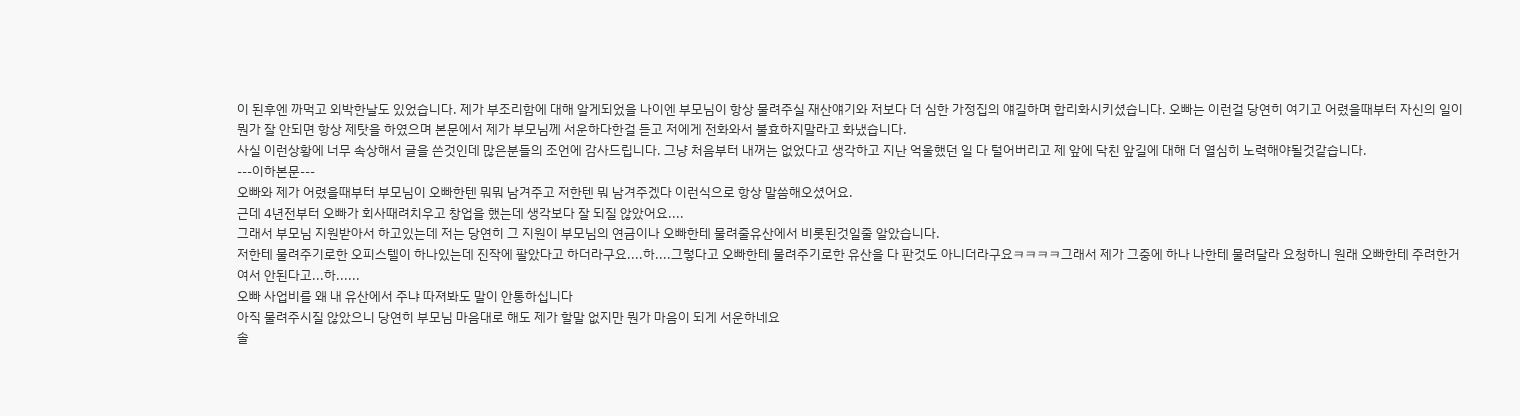이 된후엔 까먹고 외박한날도 있었습니다. 제가 부조리함에 대해 알게되었을 나이엔 부모님이 항상 물려주실 재산얘기와 저보다 더 심한 가정집의 얘길하며 합리화시키셨습니다. 오빠는 이런걸 당연히 여기고 어렸을때부터 자신의 일이 뭔가 잘 안되면 항상 제탓을 하였으며 본문에서 제가 부모님께 서운하다한걸 듣고 저에게 전화와서 불효하지말라고 화냈습니다.
사실 이런상황에 너무 속상해서 글을 쓴것인데 많은분들의 조언에 감사드립니다. 그냥 처음부터 내꺼는 없었다고 생각하고 지난 억울했던 일 다 털어버리고 제 앞에 닥친 앞길에 대해 더 열심히 노력해야될것같습니다.
---이하본문---
오빠와 제가 어렸을때부터 부모님이 오빠한텐 뭐뭐 남겨주고 저한텐 뭐 남겨주겠다 이런식으로 항상 말씀해오셨어요.
근데 4년전부터 오빠가 회사때려치우고 창업을 했는데 생각보다 잘 되질 않았어요....
그래서 부모님 지원받아서 하고있는데 저는 당연히 그 지원이 부모님의 연금이나 오빠한테 물려줄유산에서 비롯된것일줄 알았습니다.
저한테 물려주기로한 오피스텔이 하나있는데 진작에 팔았다고 하더라구요....하....그렇다고 오빠한테 물려주기로한 유산을 다 판것도 아니더라구요ㅋㅋㅋㅋ그래서 제가 그중에 하나 나한테 물려달라 요청하니 원래 오빠한테 주려한거여서 안된다고...하......
오빠 사업비를 왜 내 유산에서 주냐 따져봐도 말이 안통하십니다
아직 물려주시질 않았으니 당연히 부모님 마음대로 해도 제가 할말 없지만 뭔가 마음이 되게 서운하네요
솔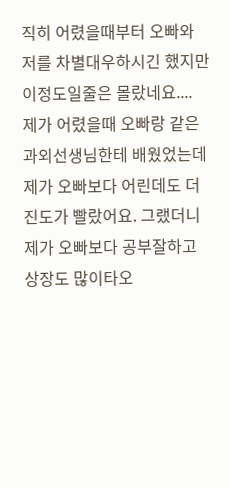직히 어렸을때부터 오빠와 저를 차별대우하시긴 했지만 이정도일줄은 몰랐네요....
제가 어렸을때 오빠랑 같은 과외선생님한테 배웠었는데 제가 오빠보다 어린데도 더 진도가 빨랐어요. 그랬더니 제가 오빠보다 공부잘하고 상장도 많이타오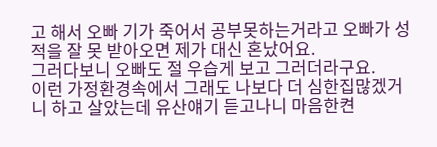고 해서 오빠 기가 죽어서 공부못하는거라고 오빠가 성적을 잘 못 받아오면 제가 대신 혼났어요.
그러다보니 오빠도 절 우습게 보고 그러더라구요.
이런 가정환경속에서 그래도 나보다 더 심한집많겠거니 하고 살았는데 유산얘기 듣고나니 마음한켠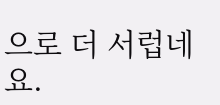으로 더 서럽네요.